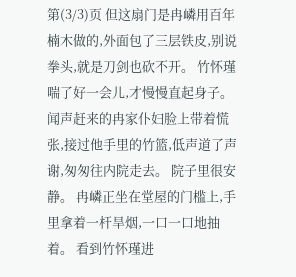第(3/3)页 但这扇门是冉嶙用百年楠木做的,外面包了三层铁皮,别说拳头,就是刀剑也砍不开。 竹怀瑾喘了好一会儿,才慢慢直起身子。 闻声赶来的冉家仆妇脸上带着慌张,接过他手里的竹篮,低声道了声谢,匆匆往内院走去。 院子里很安静。 冉嶙正坐在堂屋的门槛上,手里拿着一杆旱烟,一口一口地抽着。 看到竹怀瑾进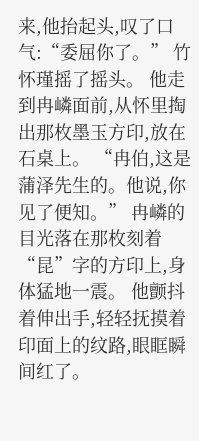来,他抬起头,叹了口气:“委屈你了。” 竹怀瑾摇了摇头。 他走到冉嶙面前,从怀里掏出那枚墨玉方印,放在石桌上。 “冉伯,这是蒲泽先生的。他说,你见了便知。” 冉嶙的目光落在那枚刻着“昆”字的方印上,身体猛地一震。 他颤抖着伸出手,轻轻抚摸着印面上的纹路,眼眶瞬间红了。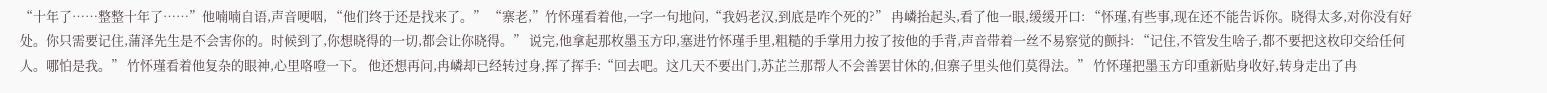“十年了……整整十年了……”他喃喃自语,声音哽咽, “他们终于还是找来了。” “寨老,”竹怀瑾看着他,一字一句地问,“我妈老汉,到底是咋个死的?” 冉嶙抬起头,看了他一眼,缓缓开口: “怀瑾,有些事,现在还不能告诉你。晓得太多,对你没有好处。你只需要记住,蒲泽先生是不会害你的。时候到了,你想晓得的一切,都会让你晓得。” 说完,他拿起那枚墨玉方印,塞进竹怀瑾手里,粗糙的手掌用力按了按他的手背,声音带着一丝不易察觉的颤抖: “记住,不管发生啥子,都不要把这枚印交给任何人。哪怕是我。” 竹怀瑾看着他复杂的眼神,心里咯噔一下。 他还想再问,冉嶙却已经转过身,挥了挥手:“回去吧。这几天不要出门,苏芷兰那帮人不会善罢甘休的,但寨子里头他们莫得法。” 竹怀瑾把墨玉方印重新贴身收好,转身走出了冉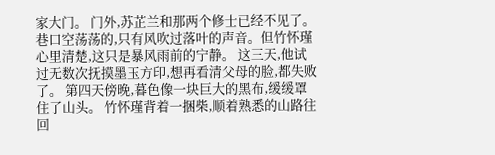家大门。 门外,苏芷兰和那两个修士已经不见了。 巷口空荡荡的,只有风吹过落叶的声音。但竹怀瑾心里清楚,这只是暴风雨前的宁静。 这三天,他试过无数次抚摸墨玉方印,想再看清父母的脸,都失败了。 第四天傍晚,暮色像一块巨大的黑布,缓缓罩住了山头。 竹怀瑾背着一捆柴,顺着熟悉的山路往回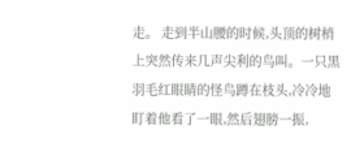走。 走到半山腰的时候,头顶的树梢上突然传来几声尖利的鸟叫。一只黑羽毛红眼睛的怪鸟蹲在枝头,冷冷地盯着他看了一眼,然后翅膀一振,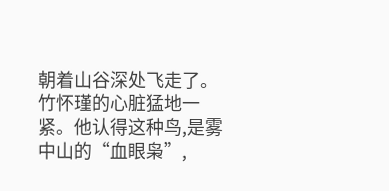朝着山谷深处飞走了。 竹怀瑾的心脏猛地一紧。他认得这种鸟,是雾中山的“血眼枭”,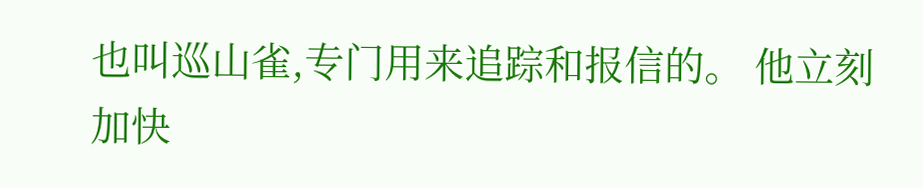也叫巡山雀,专门用来追踪和报信的。 他立刻加快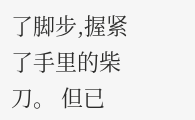了脚步,握紧了手里的柴刀。 但已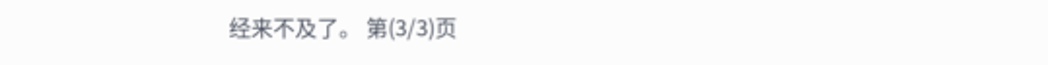经来不及了。 第(3/3)页